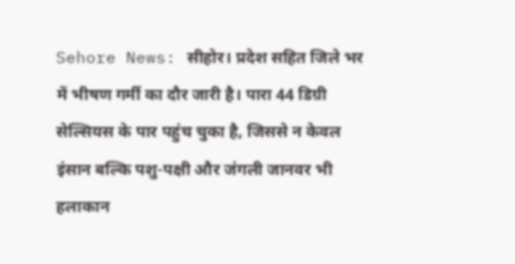Sehore News: सीहोर। प्रदेश सहित जिले भर में भीषण गर्मी का दौर जारी है। पारा 44 डिग्री सेल्सियस के पार पहुंच चुका है, जिससे न केवल इंसान बल्कि पशु-पक्षी और जंगली जानवर भी हलाकान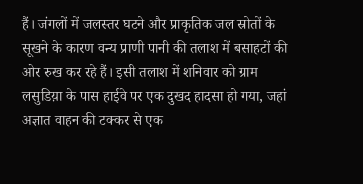हैं। जंगलों में जलस्तर घटने और प्राकृतिक जल स्रोतों के सूखने के कारण वन्य प्राणी पानी की तलाश में बसाहटों की ओर रुख कर रहे हैं। इसी तलाश में शनिवार को ग्राम लसुडिय़ा के पास हाईवे पर एक दुखद हादसा हो गया, जहां अज्ञात वाहन की टक्कर से एक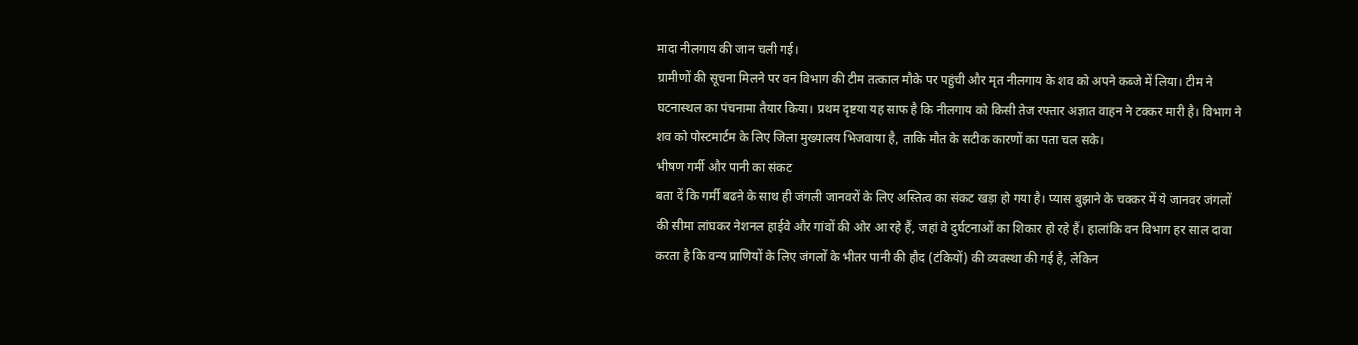मादा नीलगाय की जान चली गई।
ग्रामीणों की सूचना मिलने पर वन विभाग की टीम तत्काल मौके पर पहुंची और मृत नीलगाय के शव को अपने कब्जे में लिया। टीम ने घटनास्थल का पंचनामा तैयार किया। प्रथम दृष्टया यह साफ है कि नीलगाय को किसी तेज रफ्तार अज्ञात वाहन ने टक्कर मारी है। विभाग ने शव को पोस्टमार्टम के लिए जिला मुख्यालय भिजवाया है, ताकि मौत के सटीक कारणों का पता चल सके।
भीषण गर्मी और पानी का संकट
बता दें कि गर्मी बढऩे के साथ ही जंगली जानवरों के लिए अस्तित्व का संकट खड़ा हो गया है। प्यास बुझाने के चक्कर में ये जानवर जंगलों की सीमा लांघकर नेशनल हाईवे और गांवों की ओर आ रहे हैं, जहां वे दुर्घटनाओं का शिकार हो रहे हैं। हालांकि वन विभाग हर साल दावा करता है कि वन्य प्राणियों के लिए जंगलों के भीतर पानी की हौद (टंकियों) की व्यवस्था की गई है, लेकिन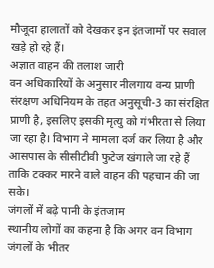मौजूदा हालातों को देखकर इन इंतजामों पर सवाल खड़े हो रहे हैं।
अज्ञात वाहन की तलाश जारी
वन अधिकारियों के अनुसार नीलगाय वन्य प्राणी संरक्षण अधिनियम के तहत अनुसूची-3 का संरक्षित प्राणी है, इसलिए इसकी मृत्यु को गंभीरता से लिया जा रहा है। विभाग ने मामला दर्ज कर लिया है और आसपास के सीसीटीवी फुटेज खंगाले जा रहे हैं ताकि टक्कर मारने वाले वाहन की पहचान की जा सके।
जंगलों में बढ़े पानी के इंतजाम
स्थानीय लोगों का कहना है कि अगर वन विभाग जंगलों के भीतर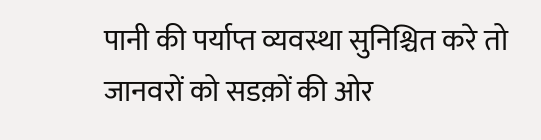पानी की पर्याप्त व्यवस्था सुनिश्चित करे तो जानवरों को सडक़ों की ओर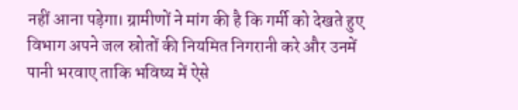नहीं आना पड़ेगा। ग्रामीणों ने मांग की है कि गर्मी को देखते हुए विभाग अपने जल स्रोतों की नियमित निगरानी करे और उनमें पानी भरवाए ताकि भविष्य में ऐसे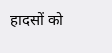हादसों को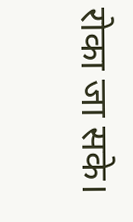रोका जा सके।